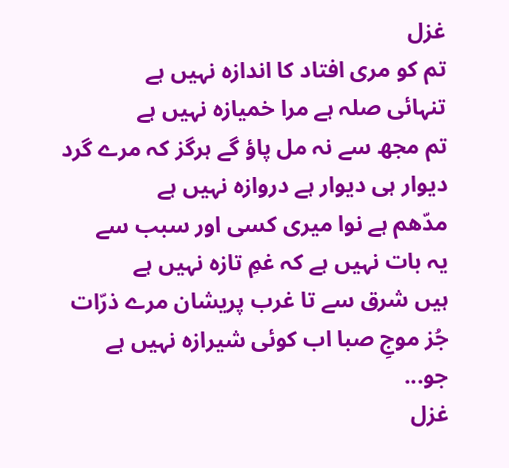غزل
تم کو مری افتاد کا اندازہ نہیں ہے
تنہائی صلہ ہے مرا خمیازہ نہیں ہے
تم مجھ سے نہ مل پاؤ گے ہرگز کہ مرے گرد
دیوار ہی دیوار ہے دروازہ نہیں ہے
مدّھم ہے نوا میری کسی اور سبب سے
یہ بات نہیں ہے کہ غمِ تازہ نہیں ہے
ہیں شرق سے تا غرب پریشان مرے ذرّات
جُز موجِ صبا اب کوئی شیرازہ نہیں ہے
جو...
غزل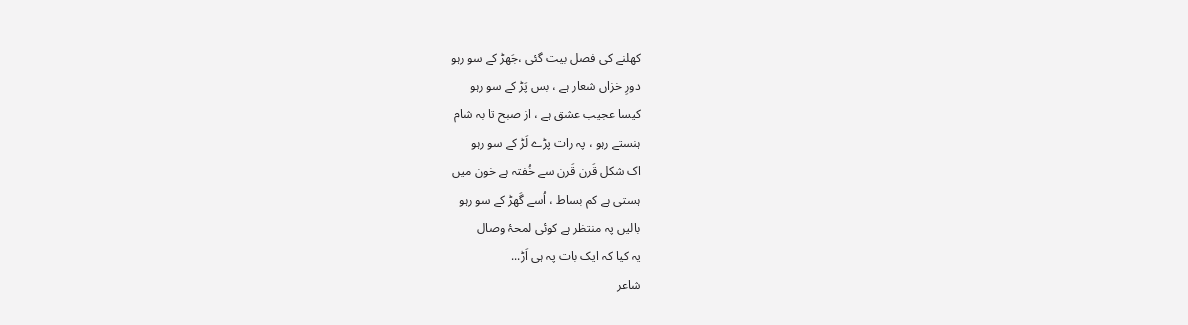کھلنے کی فصل بیت گئی ،جَھڑ کے سو رہو
دورِ خزاں شعار ہے ، بس پَڑ کے سو رہو
کیسا عجیب عشق ہے ، از صبح تا بہ شام
ہنستے رہو ، پہ رات پڑے لَڑ کے سو رہو
اک شکل قَرن قَرن سے خُفتہ ہے خون میں
ہستی ہے کم بساط ، اُسے گَھڑ کے سو رہو
بالیں پہ منتظر ہے کوئی لمحۂ وصال
یہ کیا کہ ایک بات پہ ہی اَڑ...
شاعر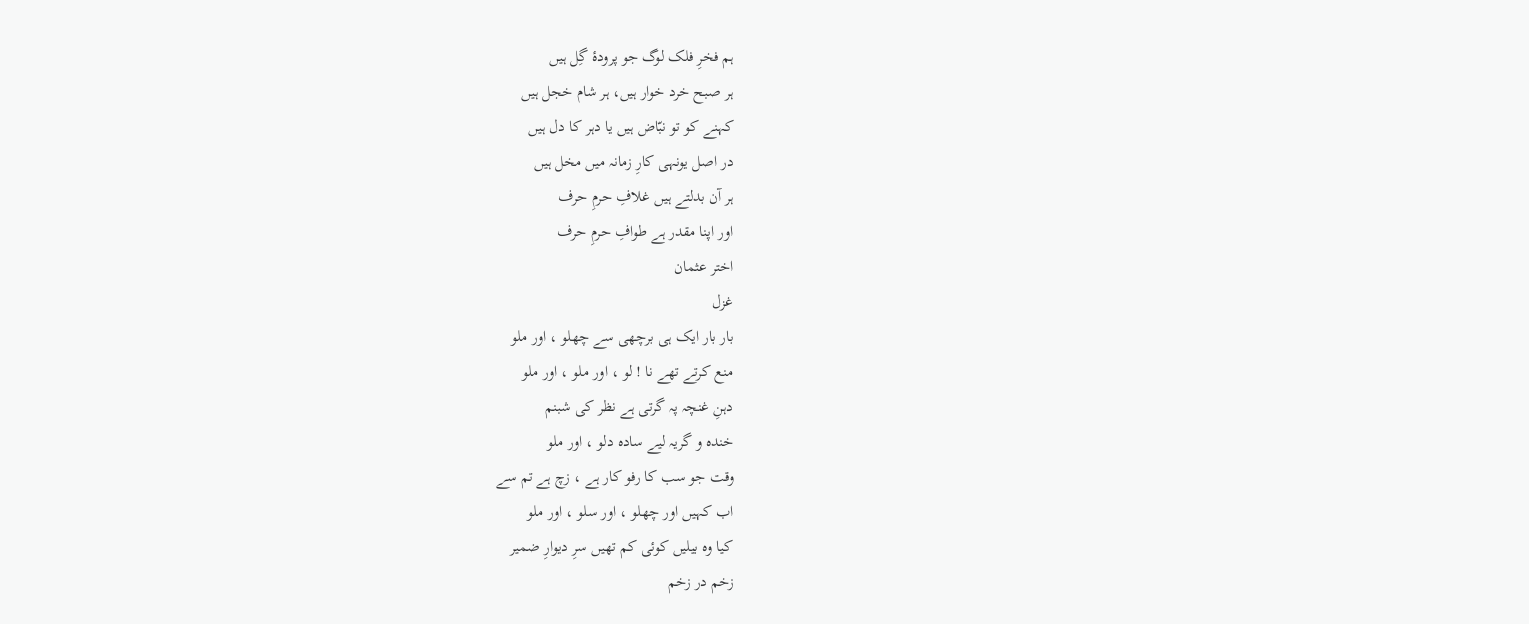ہم فخرِ فلک لوگ جو پرودۂ گِل ہیں
ہر صبح خرد خوار ہیں، ہر شام خجل ہیں
کہنے کو تو نبّاض ہیں یا دہر کا دل ہیں
در اصل یونہی کارِ زمانہ میں مخل ہیں
ہر آن بدلتے ہیں غلافِ حرمِ حرف
اور اپنا مقدر ہے طوافِ حرمِ حرف
اختر عثمان
غزل
بار بار ایک ہی برچھی سے چھلو ، اور ملو
منع کرتے تھے نا ! لو ، اور ملو ، اور ملو
دہنِ غنچہ پہ گرتی ہے نظر کی شبنم
خندہ و گریہ لیے سادہ دلو ، اور ملو
وقت جو سب کا رفو کار ہے ، زچ ہے تم سے
اب کہیں اور چھلو ، اور سلو ، اور ملو
کیا وہ بیلیں کوئی کم تھیں سرِ دیوارِ ضمیر
زخم در زخم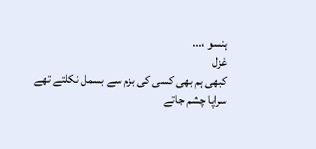ہنسو ،...
غزل
کبھی ہم بھی کسی کی بزم سے بسمل نکلتے تھے
سراپا چشم جاتے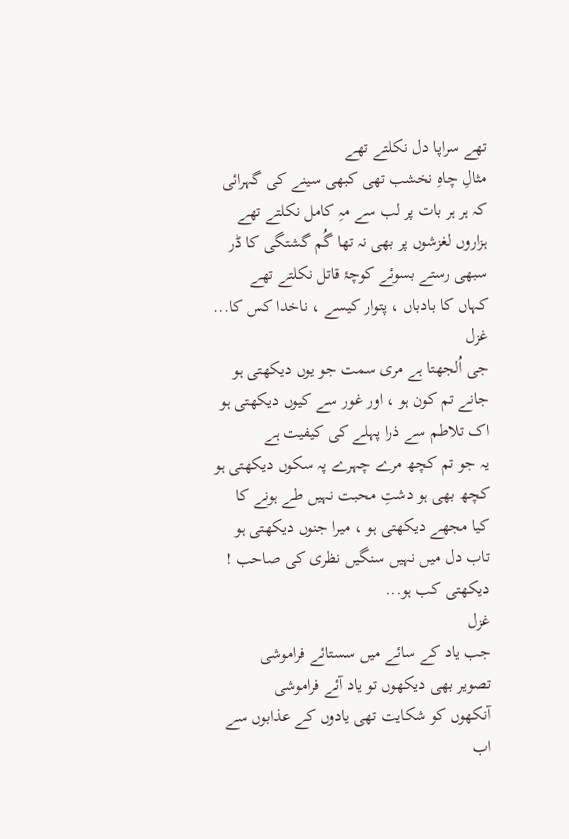تھے سراپا دل نکلتے تھے
مثالِ چاہِ نخشب تھی کبھی سینے کی گہرائی
کہ ہر ہر بات پر لب سے مہِ کامل نکلتے تھے
ہزاروں لغزشوں پر بھی نہ تھا گُم گشتگی کا ڈر
سبھی رستے بسوئے کوچۂ قاتل نکلتے تھے
کہاں کا بادباں ، پتوار کیسے ، ناخدا کس کا...
غزل
جی اُلجھتا ہے مری سمت جو یوں دیکھتی ہو
جانے تم کون ہو ، اور غور سے کیوں دیکھتی ہو
اک تلاطم سے ذرا پہلے کی کیفیت ہے
یہ جو تم کچھ مرے چہرے پہ سکوں دیکھتی ہو
کچھ بھی ہو دشتِ محبت نہیں طے ہونے کا
کیا مجھے دیکھتی ہو ، میرا جنوں دیکھتی ہو
تاب دل میں نہیں سنگیں نظری کی صاحب !
دیکھتی کب ہو...
غزل
جب یاد کے سائے میں سستائے فراموشی
تصویر بھی دیکھوں تو یاد آئے فراموشی
آنکھوں کو شکایت تھی یادوں کے عذابوں سے
اب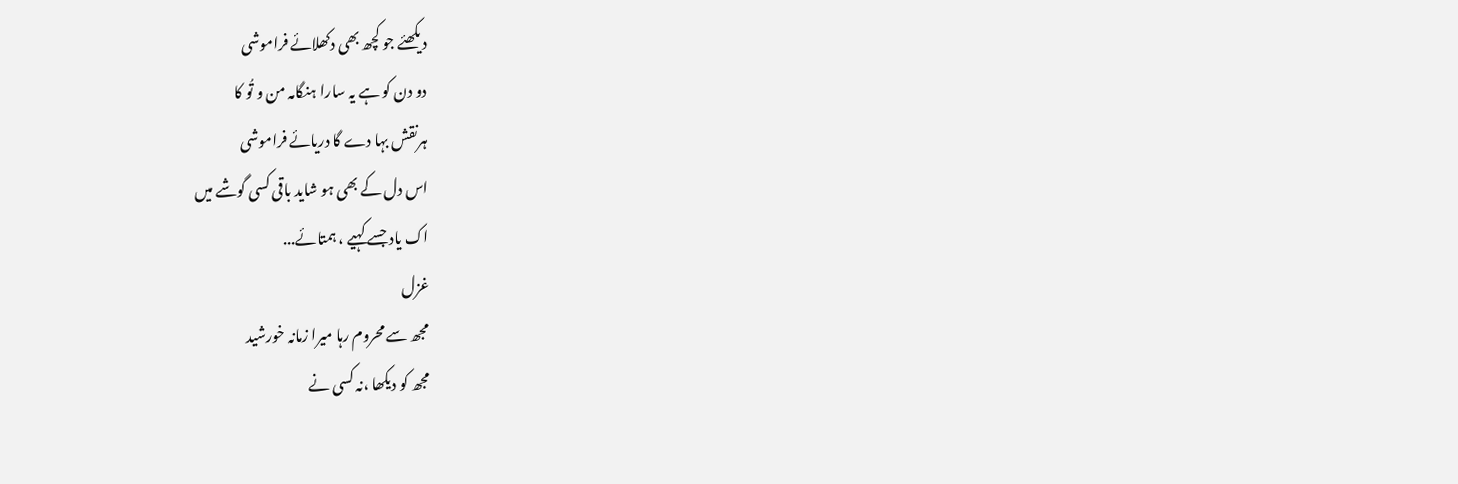دیکھئے جو کچھ بھی دکھلائے فراموشی
دو دن کو ہے یہ سارا ہنگامہ من و تُو کا
ہرنقش بہا دے گا دریائے فراموشی
اس دل کے بھی ہو شاید باقی کسی گوشے میں
اک یاد جسے کہیے ، ہمتائے...
غزل
مجھ سے محروم رہا میرا زمانہ خورشید
مجھ کو دیکھا ،نہ کسی نے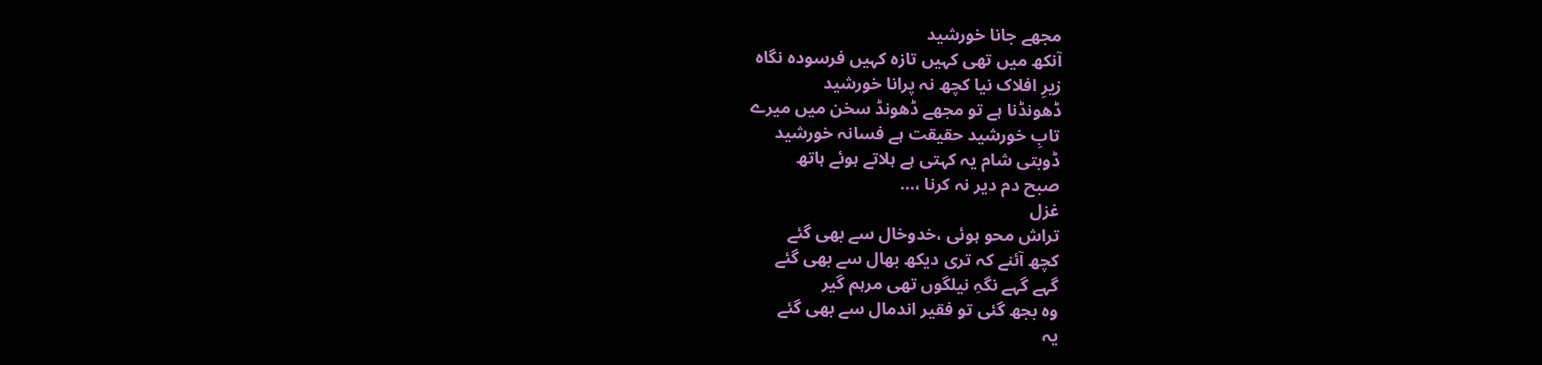مجھے جانا خورشید
آنکھ میں تھی کہیں تازہ کہیں فرسودہ نگاہ
زیرِ افلاک نیا کچھ نہ پرانا خورشید
ڈھونڈنا ہے تو مجھے ڈھونڈ سخن میں میرے
تابِ خورشید حقیقت ہے فسانہ خورشید
ڈوبتی شام یہ کہتی ہے ہلاتے ہوئے ہاتھ
صبح دم دیر نہ کرنا ،...
غزل
تراش محو ہوئی ،خدوخال سے بھی گئے
کچھ آئنے کہ تری دیکھ بھال سے بھی گئے
گہے گہے نگہِ نیلگوں تھی مرہم گیر
وہ بجھ گئی تو فقیر اندمال سے بھی گئے
یہ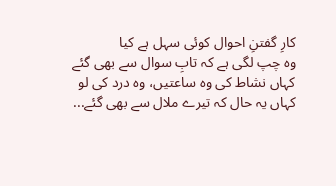کارِ گفتنِ احوال کوئی سہل ہے کیا
وہ چپ لگی ہے کہ تابِ سوال سے بھی گئے
کہاں نشاط کی وہ ساعتیں، وہ درد کی لو
کہاں یہ حال کہ تیرے ملال سے بھی گئے...